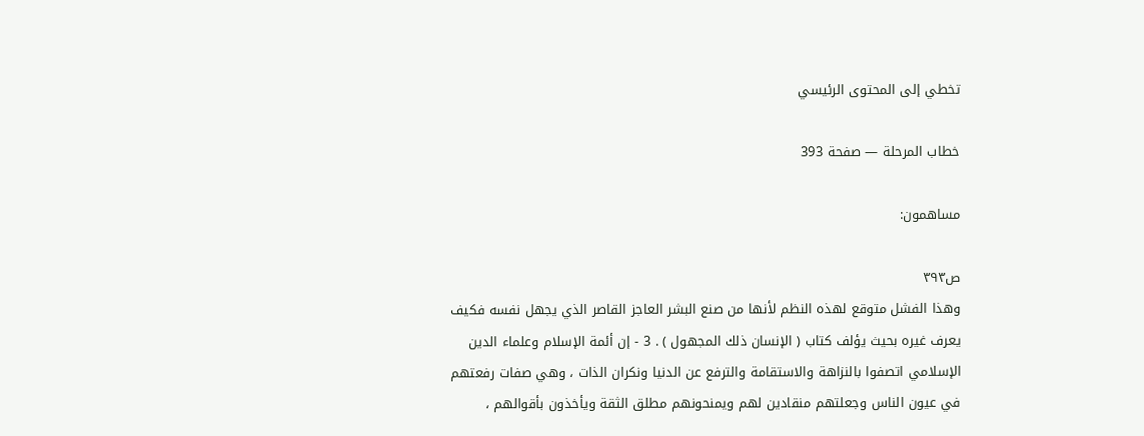تخطي إلى المحتوى الرئيسي

خطاب المرحلة — صفحة 393

مساهمون:

ص٣٩٣
وهذا الفشل متوقع لهذه النظم لأنها من صنع البشر العاجز القاصر الذي يجهل نفسه فكيف يعرف غيره بحيث يؤلف كتاب ( الإنسان ذلك المجهول ) . 3 - إن أئمة الإسلام وعلماء الدين الإسلامي اتصفوا بالنزاهة والاستقامة والترفع عن الدنيا ونكران الذات ، وهي صفات رفعتهم في عيون الناس وجعلتهم منقادين لهم ويمنحونهم مطلق الثقة ويأخذون بأقوالهم ،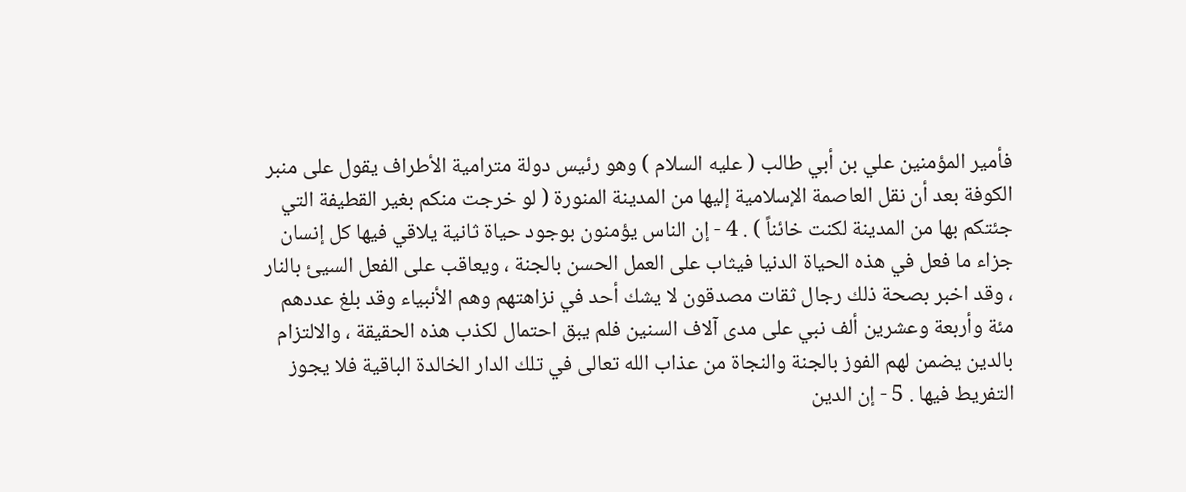فأمير المؤمنين علي بن أبي طالب ( عليه السلام ) وهو رئيس دولة مترامية الأطراف يقول على منبر الكوفة بعد أن نقل العاصمة الإسلامية إليها من المدينة المنورة ( لو خرجت منكم بغير القطيفة التي جئتكم بها من المدينة لكنت خائناً ) . 4 - إن الناس يؤمنون بوجود حياة ثانية يلاقي فيها كل إنسان جزاء ما فعل في هذه الحياة الدنيا فيثاب على العمل الحسن بالجنة ، ويعاقب على الفعل السيئ بالنار ، وقد اخبر بصحة ذلك رجال ثقات مصدقون لا يشك أحد في نزاهتهم وهم الأنبياء وقد بلغ عددهم مئة وأربعة وعشرين ألف نبي على مدى آلاف السنين فلم يبق احتمال لكذب هذه الحقيقة ، والالتزام بالدين يضمن لهم الفوز بالجنة والنجاة من عذاب الله تعالى في تلك الدار الخالدة الباقية فلا يجوز التفريط فيها . 5 - إن الدين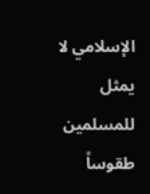الإسلامي لا يمثل للمسلمين طقوساً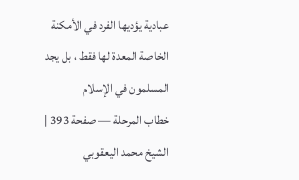عبادية يؤديها الفرد في الأمكنة الخاصة المعدة لها فقط ، بل يجد المسلمون في الإسلام
خطاب المرحلة — صفحة 393 | الشيخ محمد اليعقوبي